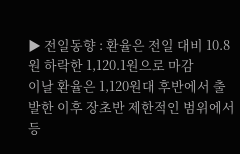▶ 전일동향 : 환율은 전일 대비 10.8원 하락한 1,120.1원으로 마감
이날 환율은 1,120원대 후반에서 출발한 이후 장초반 제한적인 범위에서 등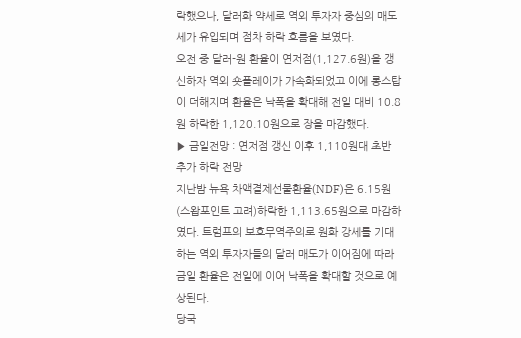락했으나, 달러화 약세로 역외 투자자 중심의 매도세가 유입되며 점차 하락 흐름을 보였다.
오전 중 달러-원 환율이 연저점(1,127.6원)을 갱신하자 역외 숏플레이가 가속화되었고 이에 롱스탑이 더해지며 환율은 낙폭을 확대해 전일 대비 10.8원 하락한 1,120.10원으로 장을 마감했다.
▶ 금일전망 : 연저점 갱신 이후 1,110원대 초반 추가 하락 전망
지난밤 뉴욕 차액결제선물환율(NDF)은 6.15원(스왑포인트 고려)하락한 1,113.65원으로 마감하였다. 트럼프의 보호무역주의로 원화 강세를 기대하는 역외 투자자들의 달러 매도가 이어짐에 따라 금일 환율은 전일에 이어 낙폭을 확대할 것으로 예상된다.
당국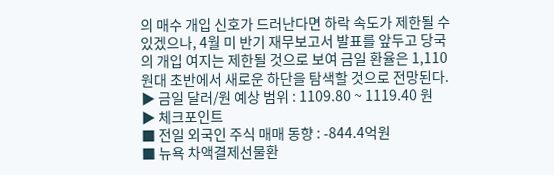의 매수 개입 신호가 드러난다면 하락 속도가 제한될 수 있겠으나, 4월 미 반기 재무보고서 발표를 앞두고 당국의 개입 여지는 제한될 것으로 보여 금일 환율은 1,110원대 초반에서 새로운 하단을 탐색할 것으로 전망된다.
▶ 금일 달러/원 예상 범위 : 1109.80 ~ 1119.40 원
▶ 체크포인트
■ 전일 외국인 주식 매매 동향 : -844.4억원
■ 뉴욕 차액결제선물환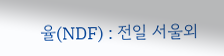율(NDF) : 전일 서울외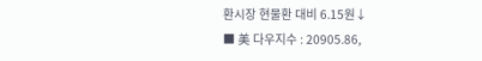환시장 현물환 대비 6.15원↓
■ 美 다우지수 : 20905.86,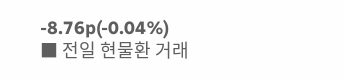-8.76p(-0.04%)
■ 전일 현물환 거래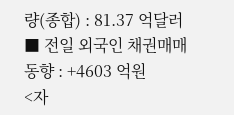량(종합) : 81.37 억달러
■ 전일 외국인 채권매매 동향 : +4603 억원
<자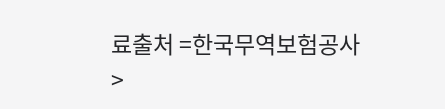료출처 =한국무역보험공사>